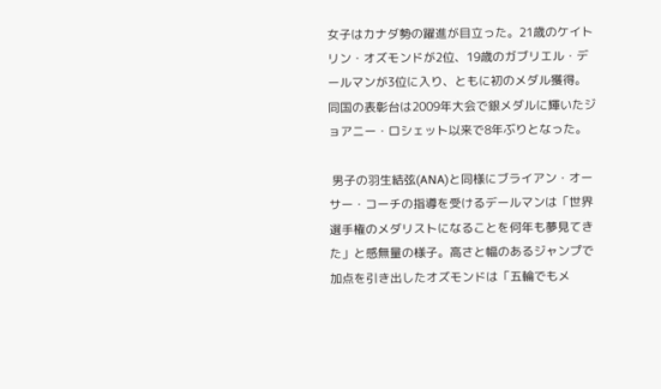女子はカナダ勢の躍進が目立った。21歳のケイトリン・オズモンドが2位、19歳のガブリエル・デールマンが3位に入り、ともに初のメダル獲得。同国の表彰台は2009年大会で銀メダルに輝いたジョアニー・ロシェット以来で8年ぶりとなった。

 男子の羽生結弦(ANA)と同様にブライアン・オーサー・コーチの指導を受けるデールマンは「世界選手権のメダリストになることを何年も夢見てきた」と感無量の様子。高さと幅のあるジャンプで加点を引き出したオズモンドは「五輪でもメ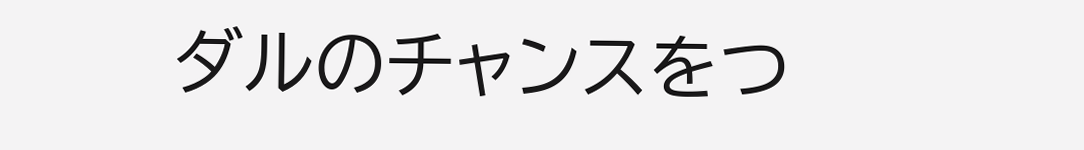ダルのチャンスをつ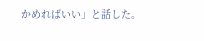かめればいい」と話した。